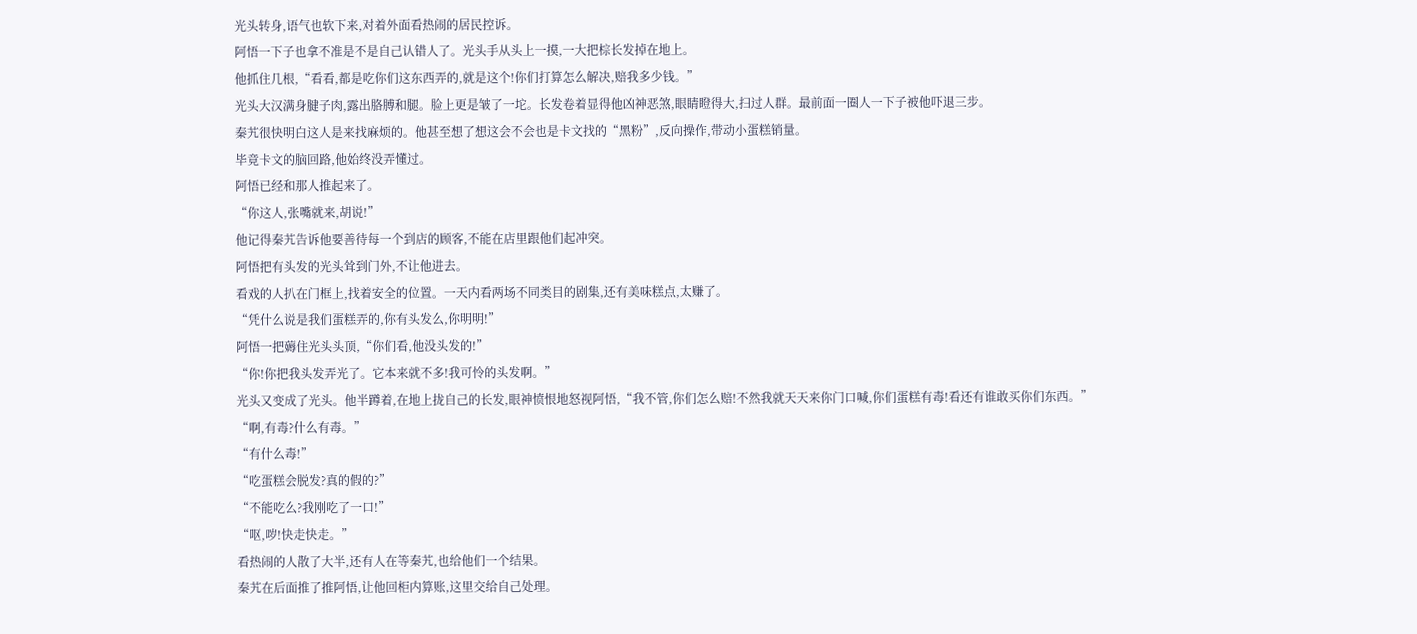光头转身,语气也软下来,对着外面看热闹的居民控诉。
阿悟一下子也拿不准是不是自己认错人了。光头手从头上一摸,一大把棕长发掉在地上。
他抓住几根,“看看,都是吃你们这东西弄的,就是这个!你们打算怎么解决,赔我多少钱。”
光头大汉满身腱子肉,露出胳膊和腿。脸上更是皱了一坨。长发卷着显得他凶神恶煞,眼睛瞪得大,扫过人群。最前面一圈人一下子被他吓退三步。
秦艽很快明白这人是来找麻烦的。他甚至想了想这会不会也是卡文找的“黑粉”,反向操作,带动小蛋糕销量。
毕竟卡文的脑回路,他始终没弄懂过。
阿悟已经和那人推起来了。
“你这人,张嘴就来,胡说!”
他记得秦艽告诉他要善待每一个到店的顾客,不能在店里跟他们起冲突。
阿悟把有头发的光头耸到门外,不让他进去。
看戏的人扒在门框上,找着安全的位置。一天内看两场不同类目的剧集,还有美味糕点,太赚了。
“凭什么说是我们蛋糕弄的,你有头发么,你明明!”
阿悟一把薅住光头头顶,“你们看,他没头发的!”
“你!你把我头发弄光了。它本来就不多!我可怜的头发啊。”
光头又变成了光头。他半蹲着,在地上拢自己的长发,眼神愤恨地怒视阿悟,“我不管,你们怎么赔!不然我就天天来你门口喊,你们蛋糕有毒!看还有谁敢买你们东西。”
“啊,有毒?什么有毒。”
“有什么毒!”
“吃蛋糕会脱发?真的假的?”
“不能吃么?我刚吃了一口!”
“呕,哕!快走快走。”
看热闹的人散了大半,还有人在等秦艽,也给他们一个结果。
秦艽在后面推了推阿悟,让他回柜内算账,这里交给自己处理。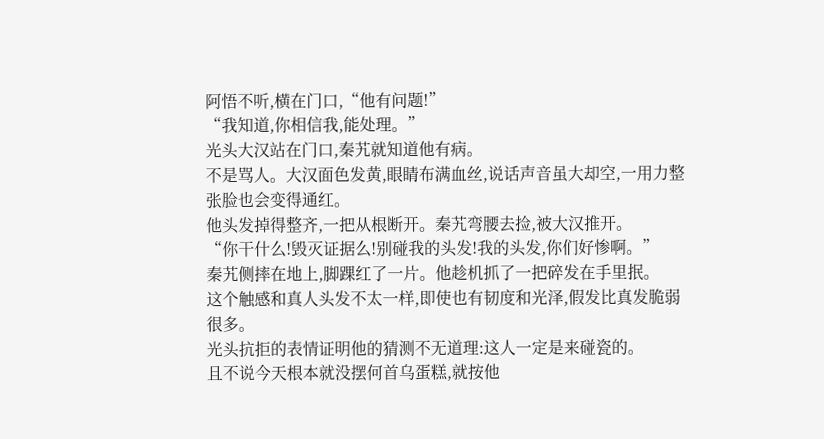阿悟不听,横在门口,“他有问题!”
“我知道,你相信我,能处理。”
光头大汉站在门口,秦艽就知道他有病。
不是骂人。大汉面色发黄,眼睛布满血丝,说话声音虽大却空,一用力整张脸也会变得通红。
他头发掉得整齐,一把从根断开。秦艽弯腰去捡,被大汉推开。
“你干什么!毁灭证据么!别碰我的头发!我的头发,你们好惨啊。”
秦艽侧摔在地上,脚踝红了一片。他趁机抓了一把碎发在手里抿。
这个触感和真人头发不太一样,即使也有韧度和光泽,假发比真发脆弱很多。
光头抗拒的表情证明他的猜测不无道理:这人一定是来碰瓷的。
且不说今天根本就没摆何首乌蛋糕,就按他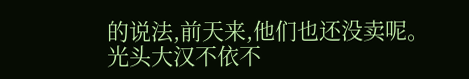的说法,前天来,他们也还没卖呢。
光头大汉不依不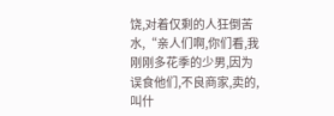饶,对着仅剩的人狂倒苦水,“亲人们啊,你们看,我刚刚多花季的少男,因为误食他们,不良商家,卖的,叫什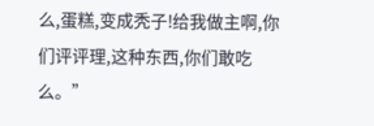么,蛋糕,变成秃子!给我做主啊,你们评评理,这种东西,你们敢吃么。”